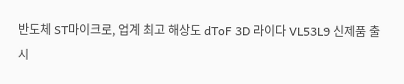반도체 ST마이크로, 업계 최고 해상도 dToF 3D 라이다 VL53L9 신제품 출시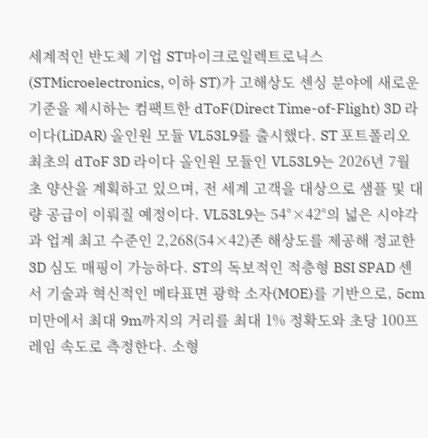세계적인 반도체 기업 ST마이크로일렉트로닉스(STMicroelectronics, 이하 ST)가 고해상도 센싱 분야에 새로운 기준을 제시하는 컴팩트한 dToF(Direct Time-of-Flight) 3D 라이다(LiDAR) 올인원 모듈 VL53L9를 출시했다. ST 포트폴리오 최초의 dToF 3D 라이다 올인원 모듈인 VL53L9는 2026년 7월 초 양산을 계획하고 있으며, 전 세계 고객을 대상으로 샘플 및 대량 공급이 이뤄질 예정이다. VL53L9는 54°×42°의 넓은 시야각과 업계 최고 수준인 2,268(54×42)존 해상도를 제공해 정교한 3D 심도 매핑이 가능하다. ST의 독보적인 적층형 BSI SPAD 센서 기술과 혁신적인 메타표면 광학 소자(MOE)를 기반으로, 5cm 미만에서 최대 9m까지의 거리를 최대 1% 정확도와 초당 100프레임 속도로 측정한다. 소형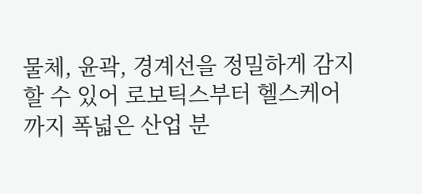물체, 윤곽, 경계선을 정밀하게 감지할 수 있어 로보틱스부터 헬스케어까지 폭넓은 산업 분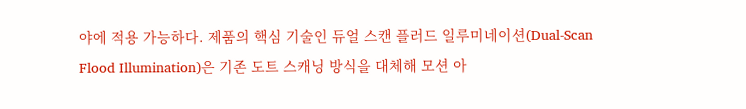야에 적용 가능하다. 제품의 핵심 기술인 듀얼 스캔 플러드 일루미네이션(Dual-Scan Flood Illumination)은 기존 도트 스캐닝 방식을 대체해 모션 아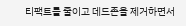티팩트를 줄이고 데드존을 제거하면서